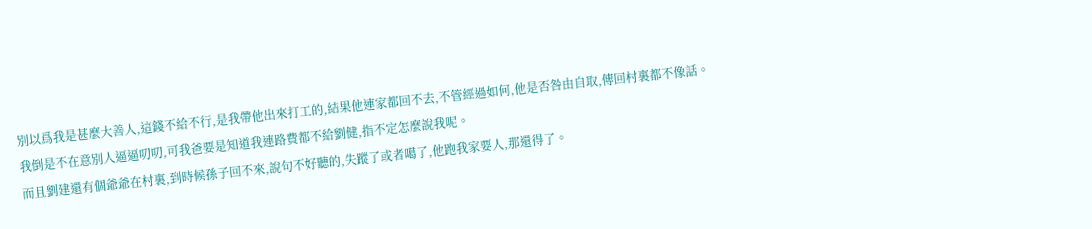別以爲我是甚麼大善人,這錢不給不行,是我帶他出來打工的,結果他連家都回不去,不管經過如何,他是否咎由自取,傳回村裏都不像話。
我倒是不在意別人逼逼叨叨,可我爸要是知道我連路費都不給劉健,指不定怎麼說我呢。
而且劉建還有個爺爺在村裏,到時候孫子回不來,說句不好聽的,失蹤了或者噶了,他跑我家要人,那還得了。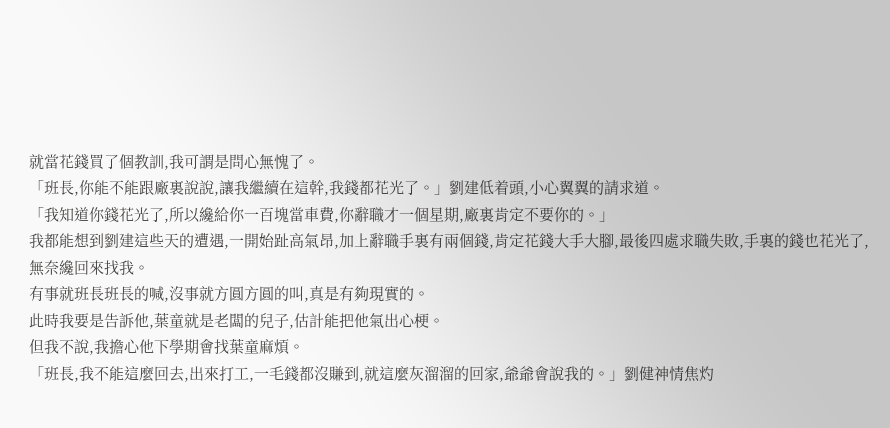就當花錢買了個教訓,我可謂是問心無愧了。
「班長,你能不能跟廠裏說說,讓我繼續在這幹,我錢都花光了。」劉建低着頭,小心翼翼的請求道。
「我知道你錢花光了,所以纔給你一百塊當車費,你辭職才一個星期,廠裏肯定不要你的。」
我都能想到劉建這些天的遭遇,一開始趾高氣昂,加上辭職手裏有兩個錢,肯定花錢大手大腳,最後四處求職失敗,手裏的錢也花光了,無奈纔回來找我。
有事就班長班長的喊,沒事就方圓方圓的叫,真是有夠現實的。
此時我要是告訴他,葉童就是老闆的兒子,估計能把他氣出心梗。
但我不說,我擔心他下學期會找葉童麻煩。
「班長,我不能這麼回去,出來打工,一毛錢都沒賺到,就這麼灰溜溜的回家,爺爺會說我的。」劉健神情焦灼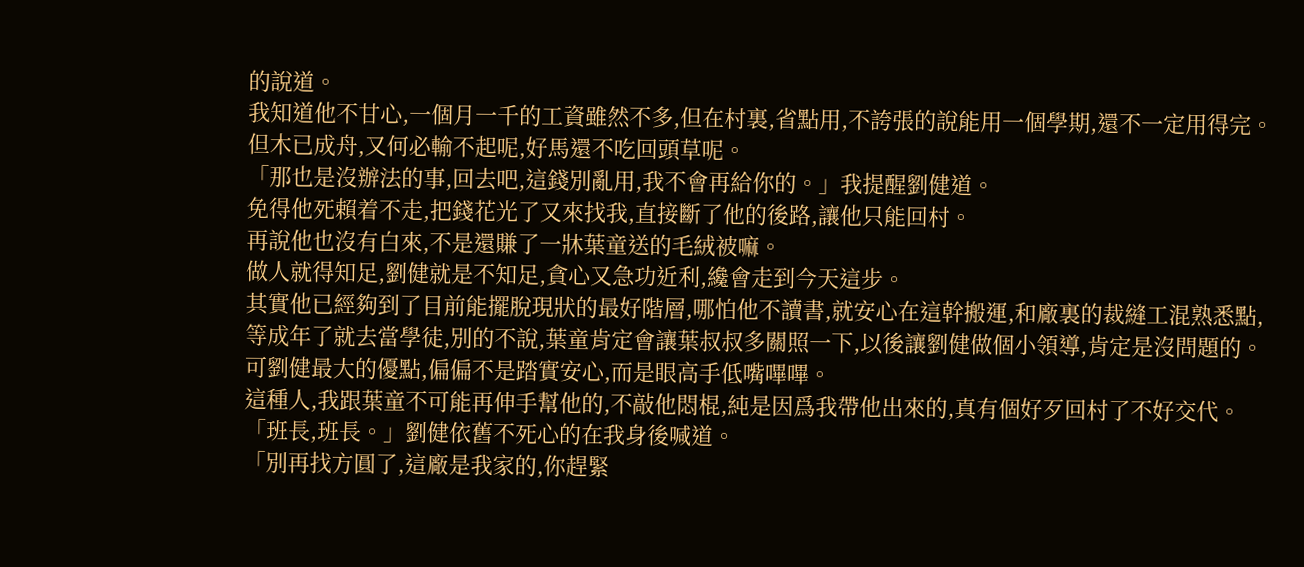的說道。
我知道他不甘心,一個月一千的工資雖然不多,但在村裏,省點用,不誇張的說能用一個學期,還不一定用得完。
但木已成舟,又何必輸不起呢,好馬還不吃回頭草呢。
「那也是沒辦法的事,回去吧,這錢別亂用,我不會再給你的。」我提醒劉健道。
免得他死賴着不走,把錢花光了又來找我,直接斷了他的後路,讓他只能回村。
再說他也沒有白來,不是還賺了一牀葉童送的毛絨被嘛。
做人就得知足,劉健就是不知足,貪心又急功近利,纔會走到今天這步。
其實他已經夠到了目前能擺脫現狀的最好階層,哪怕他不讀書,就安心在這幹搬運,和廠裏的裁縫工混熟悉點,等成年了就去當學徒,別的不說,葉童肯定會讓葉叔叔多關照一下,以後讓劉健做個小領導,肯定是沒問題的。
可劉健最大的優點,偏偏不是踏實安心,而是眼高手低嘴嗶嗶。
這種人,我跟葉童不可能再伸手幫他的,不敲他悶棍,純是因爲我帶他出來的,真有個好歹回村了不好交代。
「班長,班長。」劉健依舊不死心的在我身後喊道。
「別再找方圓了,這廠是我家的,你趕緊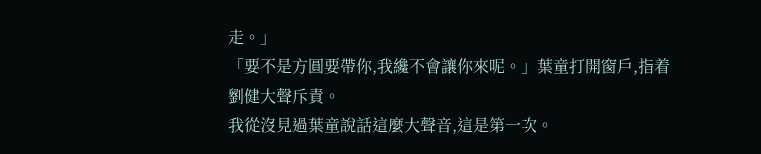走。」
「要不是方圓要帶你,我纔不會讓你來呢。」葉童打開窗戶,指着劉健大聲斥責。
我從沒見過葉童說話這麼大聲音,這是第一次。